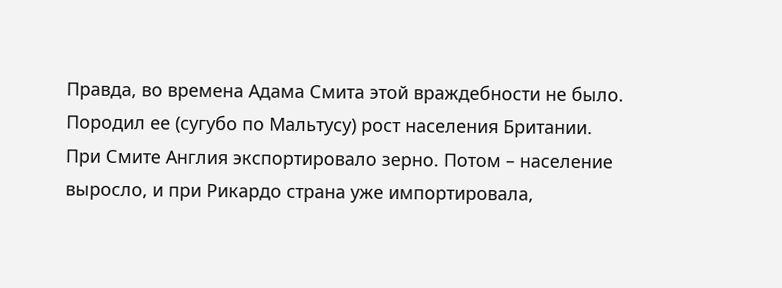Правда, во времена Адама Смита этой враждебности не было. Породил ее (сугубо по Мальтусу) рост населения Британии. При Смите Англия экспортировало зерно. Потом – население выросло, и при Рикардо страна уже импортировала,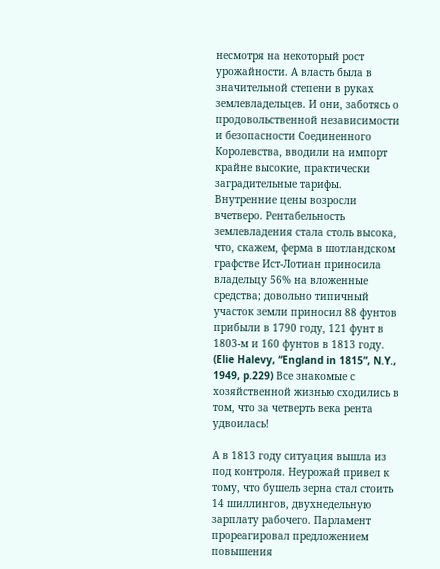несмотря на некоторый рост урожайности. А власть была в значительной степени в руках землевладельцев. И они, заботясь о продовольственной независимости и безопасности Соединенного Королевства, вводили на импорт крайне высокие, практически заградительные тарифы. Внутренние цены возросли вчетверо. Рентабельность землевладения стала столь высока, что, скажем, ферма в шотландском графстве Ист-Лотиан приносила владельцу 56% на вложенные средства; довольно типичный участок земли приносил 88 фунтов прибыли в 1790 году, 121 фунт в 1803-м и 160 фунтов в 1813 году. (Elie Halevy, “England in 1815”, N.Y., 1949, p.229) Все знакомые с хозяйственной жизнью сходились в том, что за четверть века рента удвоилась!

А в 1813 году ситуация вышла из под контроля. Неурожай привел к тому, что бушель зерна стал стоить 14 шиллингов, двухнедельную зарплату рабочего. Парламент прореагировал предложением повышения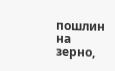пошлин на зерно,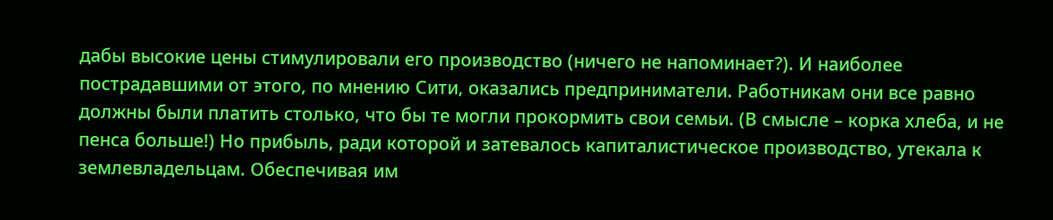дабы высокие цены стимулировали его производство (ничего не напоминает?). И наиболее пострадавшими от этого, по мнению Сити, оказались предприниматели. Работникам они все равно должны были платить столько, что бы те могли прокормить свои семьи. (В смысле – корка хлеба, и не пенса больше!) Но прибыль, ради которой и затевалось капиталистическое производство, утекала к землевладельцам. Обеспечивая им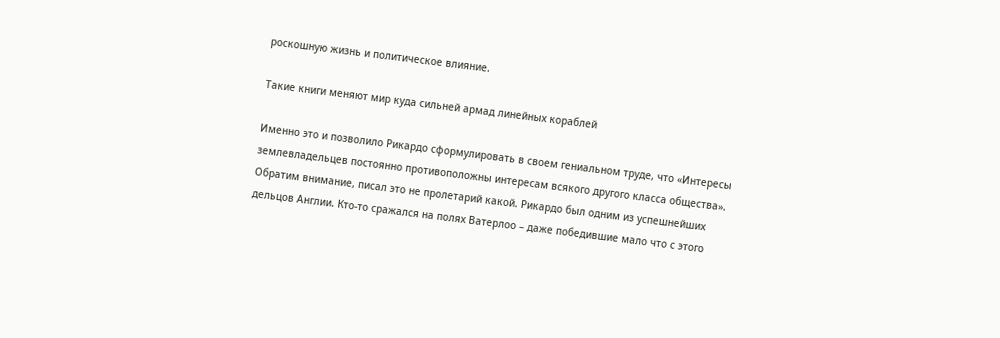роскошную жизнь и политическое влияние.

Такие книги меняют мир куда сильней армад линейных кораблей

Именно это и позволило Рикардо сформулировать в своем гениальном труде, что «Интересы землевладельцев постоянно противоположны интересам всякого другого класса общества». Обратим внимание, писал это не пролетарий какой. Рикардо был одним из успешнейших дельцов Англии. Кто-то сражался на полях Ватерлоо – даже победившие мало что с этого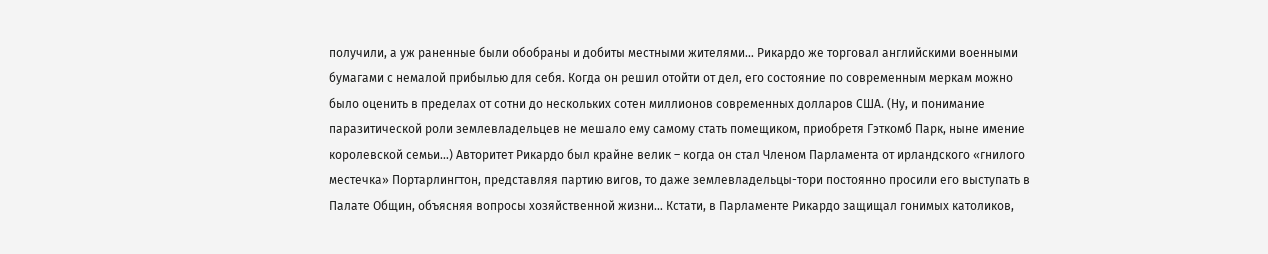получили, а уж раненные были обобраны и добиты местными жителями… Рикардо же торговал английскими военными бумагами с немалой прибылью для себя. Когда он решил отойти от дел, его состояние по современным меркам можно было оценить в пределах от сотни до нескольких сотен миллионов современных долларов США. (Ну, и понимание паразитической роли землевладельцев не мешало ему самому стать помещиком, приобретя Гэткомб Парк, ныне имение королевской семьи…) Авторитет Рикардо был крайне велик – когда он стал Членом Парламента от ирландского «гнилого местечка» Портарлингтон, представляя партию вигов, то даже землевладельцы-тори постоянно просили его выступать в Палате Общин, объясняя вопросы хозяйственной жизни… Кстати, в Парламенте Рикардо защищал гонимых католиков,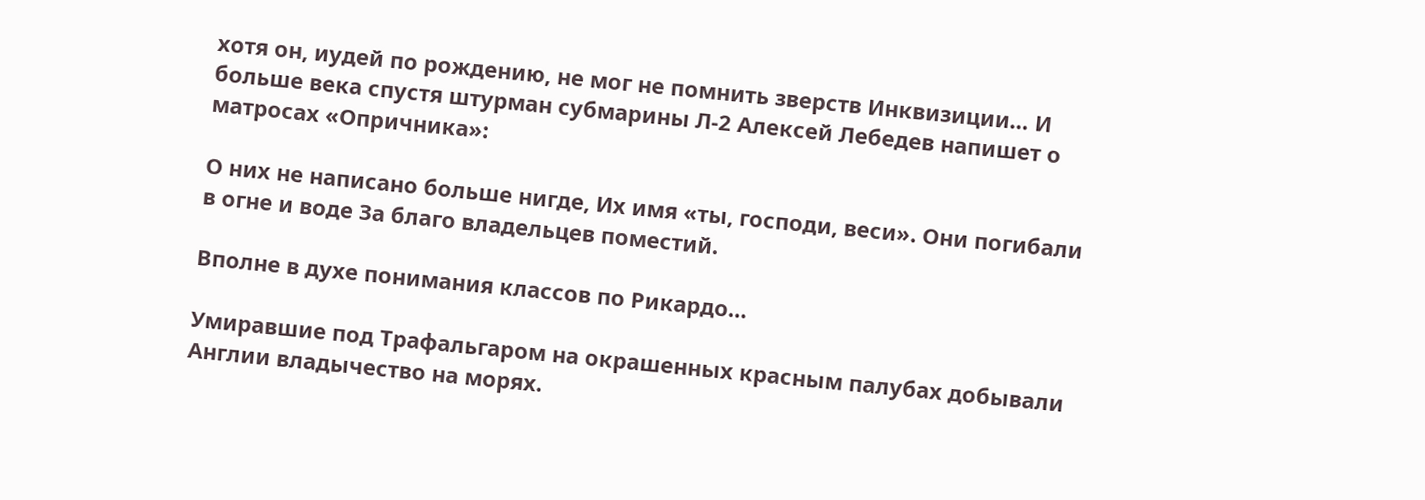хотя он, иудей по рождению, не мог не помнить зверств Инквизиции… И больше века спустя штурман субмарины Л-2 Алексей Лебедев напишет о матросах «Опричника»:

О них не написано больше нигде, Их имя «ты, господи, веси». Они погибали в огне и воде За благо владельцев поместий.

Вполне в духе понимания классов по Рикардо…

Умиравшие под Трафальгаром на окрашенных красным палубах добывали Англии владычество на морях.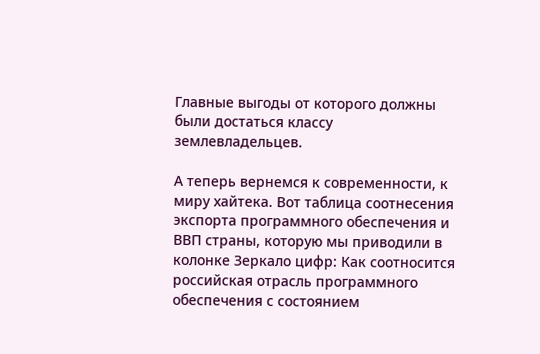Главные выгоды от которого должны были достаться классу землевладельцев.

А теперь вернемся к современности, к миру хайтека. Вот таблица соотнесения экспорта программного обеспечения и ВВП страны, которую мы приводили в колонке Зеркало цифр: Как соотносится российская отрасль программного обеспечения с состоянием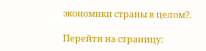экономики страны в целом?.

Перейти на страницу: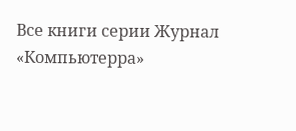Все книги серии Журнал «Компьютерра»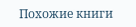Похожие книги